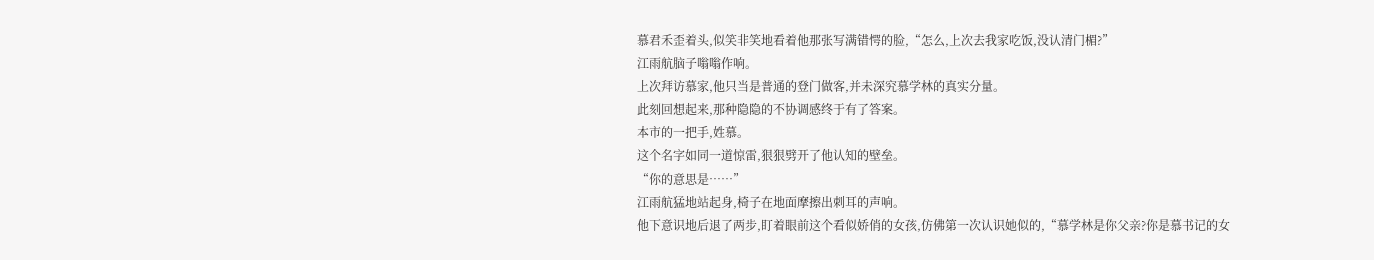慕君禾歪着头,似笑非笑地看着他那张写满错愕的脸,“怎么,上次去我家吃饭,没认清门楣?”
江雨航脑子嗡嗡作响。
上次拜访慕家,他只当是普通的登门做客,并未深究慕学林的真实分量。
此刻回想起来,那种隐隐的不协调感终于有了答案。
本市的一把手,姓慕。
这个名字如同一道惊雷,狠狠劈开了他认知的壁垒。
“你的意思是……”
江雨航猛地站起身,椅子在地面摩擦出刺耳的声响。
他下意识地后退了两步,盯着眼前这个看似娇俏的女孩,仿佛第一次认识她似的,“慕学林是你父亲?你是慕书记的女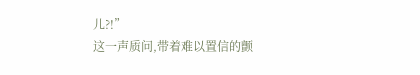儿?!”
这一声质问,带着难以置信的颤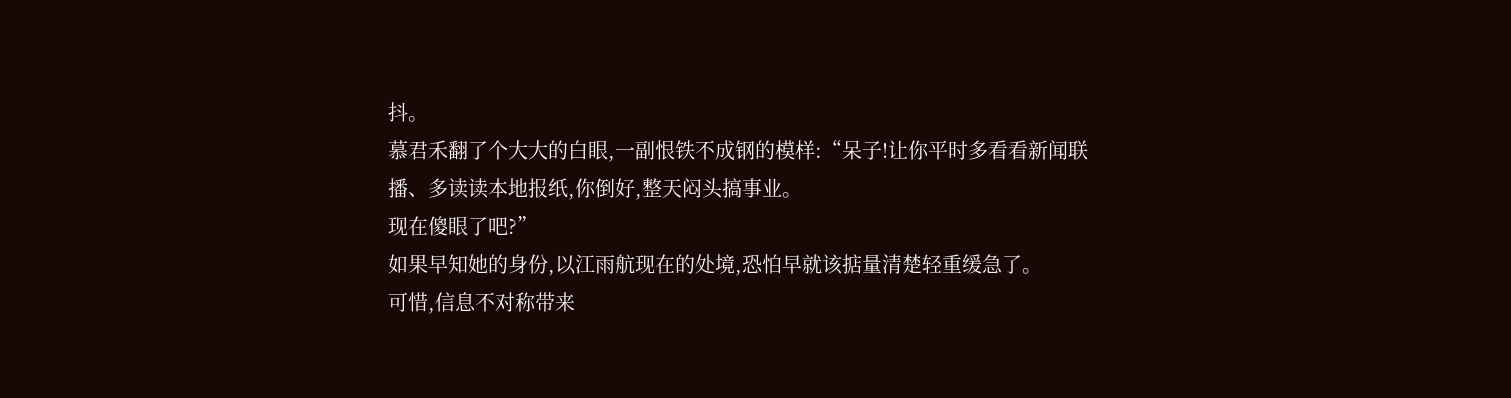抖。
慕君禾翻了个大大的白眼,一副恨铁不成钢的模样:“呆子!让你平时多看看新闻联播、多读读本地报纸,你倒好,整天闷头搞事业。
现在傻眼了吧?”
如果早知她的身份,以江雨航现在的处境,恐怕早就该掂量清楚轻重缓急了。
可惜,信息不对称带来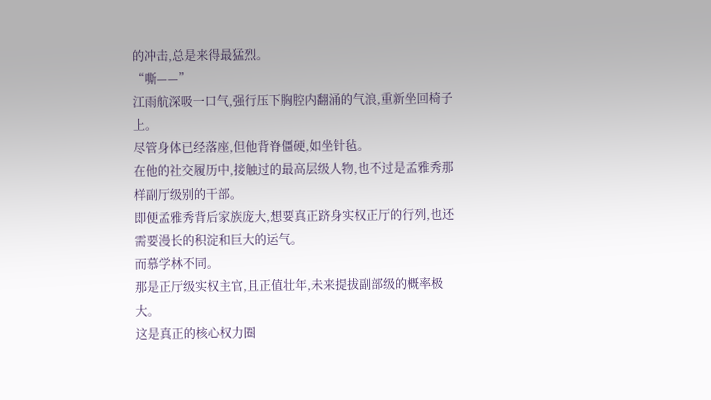的冲击,总是来得最猛烈。
“嘶——”
江雨航深吸一口气,强行压下胸腔内翻涌的气浪,重新坐回椅子上。
尽管身体已经落座,但他背脊僵硬,如坐针毡。
在他的社交履历中,接触过的最高层级人物,也不过是孟雅秀那样副厅级别的干部。
即便孟雅秀背后家族庞大,想要真正跻身实权正厅的行列,也还需要漫长的积淀和巨大的运气。
而慕学林不同。
那是正厅级实权主官,且正值壮年,未来提拔副部级的概率极大。
这是真正的核心权力圈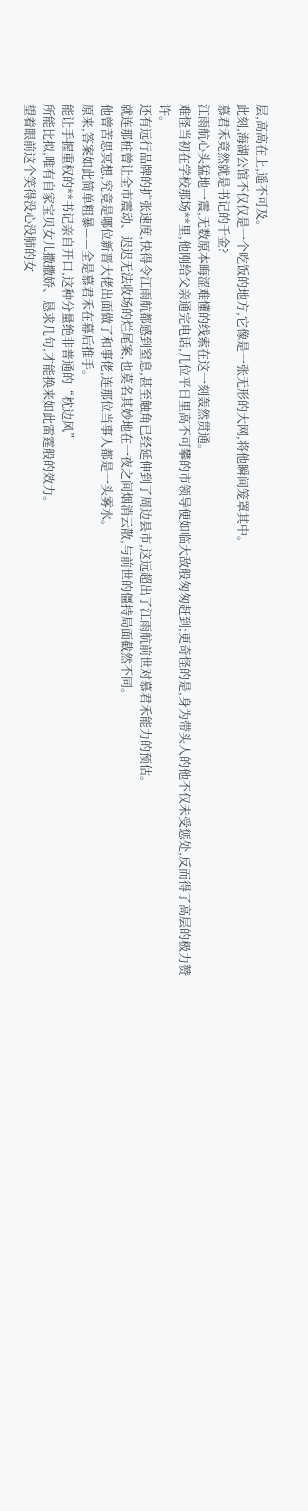层,高高在上,遥不可及。
此刻,海湖公馆不仅仅是一个吃饭的地方,它像是一张无形的大网,将他瞬间笼罩其中。
慕君禾竟然就是书记的千金?
江雨航心头猛地一震,无数原本晦涩难懂的线索在这一刻轰然贯通。
难怪当初在学校那场**里,他刚给父亲通完电话,几位平日里高不可攀的市领导便如临大敌般匆匆赶到;更奇怪的是,身为带头人的他不仅未受惩处,反而得了高层的极力赞许。
还有远行品牌的扩张速度,快得令江雨航都感到窒息,甚至触角已经延伸到了周边县市,这远超出了江雨航前世对慕君禾能力的预估。
就连那桩曾让全市震动、迟迟无法收场的烂尾案,也莫名其妙地在一夜之间烟消云散,与前世的僵持局面截然不同。
他曾苦思冥想,究竟是哪位新晋大佬出面做了和事佬,连那位当事人都是一头雾水。
原来,答案如此简单粗暴——全是慕君禾在幕后推手。
能让手握重权的**书记亲自开口,这种分量绝非普通的“枕边风”
所能比拟,唯有自家宝贝女儿撒撒娇、恳求几句,才能换来如此雷霆般的效力。
望着眼前这个笑得没心没肺的女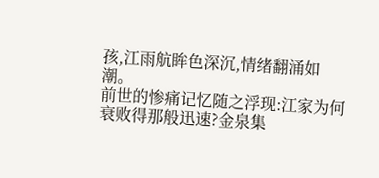孩,江雨航眸色深沉,情绪翻涌如潮。
前世的惨痛记忆随之浮现:江家为何衰败得那般迅速?金泉集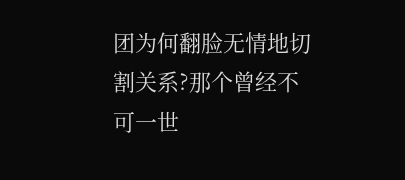团为何翻脸无情地切割关系?那个曾经不可一世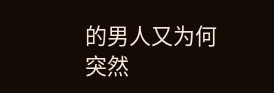的男人又为何突然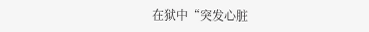在狱中“突发心脏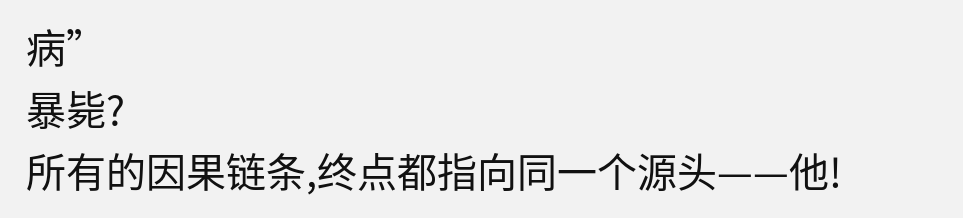病”
暴毙?
所有的因果链条,终点都指向同一个源头——他!